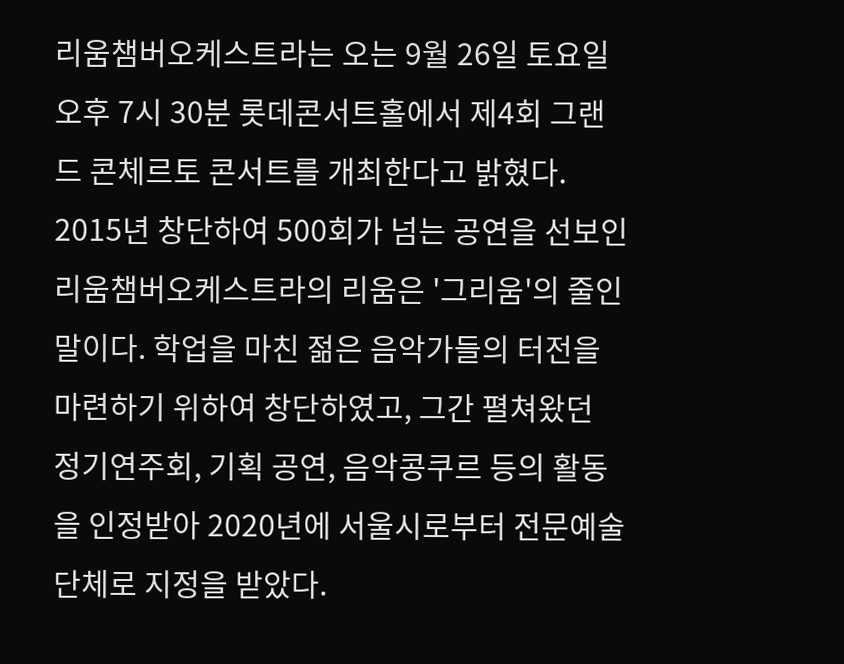리움챔버오케스트라는 오는 9월 26일 토요일 오후 7시 30분 롯데콘서트홀에서 제4회 그랜드 콘체르토 콘서트를 개최한다고 밝혔다.
2015년 창단하여 500회가 넘는 공연을 선보인 리움챔버오케스트라의 리움은 '그리움'의 줄인 말이다. 학업을 마친 젊은 음악가들의 터전을 마련하기 위하여 창단하였고, 그간 펼쳐왔던 정기연주회, 기획 공연, 음악콩쿠르 등의 활동을 인정받아 2020년에 서울시로부터 전문예술단체로 지정을 받았다.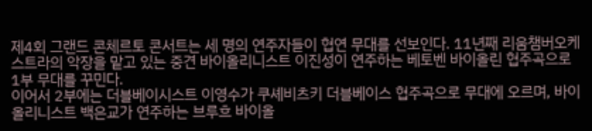제4회 그랜드 콘체르토 콘서트는 세 명의 연주자들이 협연 무대를 선보인다. 11년째 리움챔버오케스트라의 악장을 맡고 있는 중견 바이올리니스트 이진성이 연주하는 베토벤 바이올린 협주곡으로 1부 무대를 꾸민다.
이어서 2부에는 더블베이시스트 이영수가 쿠셰비츠키 더블베이스 협주곡으로 무대에 오르며, 바이올리니스트 백은교가 연주하는 브루흐 바이올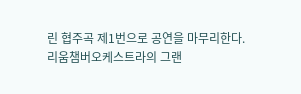린 협주곡 제1번으로 공연을 마무리한다.
리움챔버오케스트라의 그랜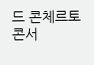드 콘체르토 콘서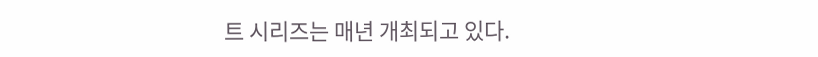트 시리즈는 매년 개최되고 있다.